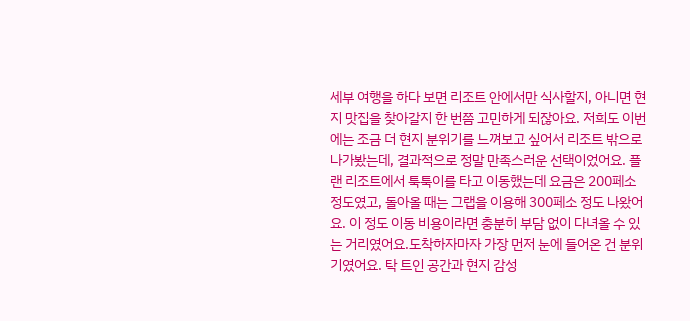세부 여행을 하다 보면 리조트 안에서만 식사할지, 아니면 현지 맛집을 찾아갈지 한 번쯤 고민하게 되잖아요. 저희도 이번에는 조금 더 현지 분위기를 느껴보고 싶어서 리조트 밖으로 나가봤는데, 결과적으로 정말 만족스러운 선택이었어요. 플랜 리조트에서 툭툭이를 타고 이동했는데 요금은 200페소 정도였고, 돌아올 때는 그랩을 이용해 300페소 정도 나왔어요. 이 정도 이동 비용이라면 충분히 부담 없이 다녀올 수 있는 거리였어요.도착하자마자 가장 먼저 눈에 들어온 건 분위기였어요. 탁 트인 공간과 현지 감성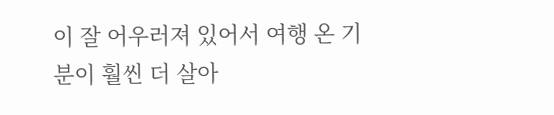이 잘 어우러져 있어서 여행 온 기분이 훨씬 더 살아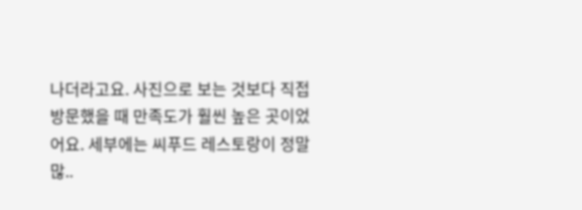나더라고요. 사진으로 보는 것보다 직접 방문했을 때 만족도가 훨씬 높은 곳이었어요. 세부에는 씨푸드 레스토랑이 정말 많..